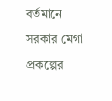বর্তমানে সরকার মেগা প্রকল্পের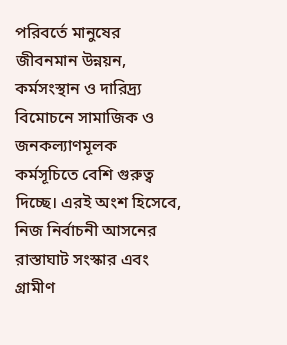পরিবর্তে মানুষের জীবনমান উন্নয়ন, কর্মসংস্থান ও দারিদ্র্য বিমোচনে সামাজিক ও জনকল্যাণমূলক কর্মসূচিতে বেশি গুরুত্ব দিচ্ছে। এরই অংশ হিসেবে, নিজ নির্বাচনী আসনের রাস্তাঘাট সংস্কার এবং গ্রামীণ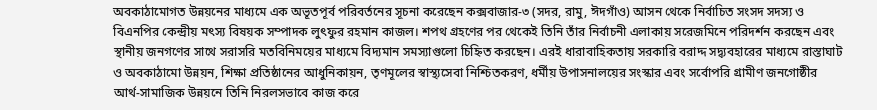অবকাঠামোগত উন্নয়নের মাধ্যমে এক অভূতপূর্ব পরিবর্তনের সূচনা করেছেন কক্সবাজার-৩ (সদর, রামু, ঈদগাঁও) আসন থেকে নির্বাচিত সংসদ সদস্য ও বিএনপির কেন্দ্রীয় মৎস্য বিষয়ক সম্পাদক লুৎফুর রহমান কাজল। শপথ গ্রহণের পর থেকেই তিনি তাঁর নির্বাচনী এলাকায় সরেজমিনে পরিদর্শন করছেন এবং স্থানীয় জনগণের সাথে সরাসরি মতবিনিময়ের মাধ্যমে বিদ্যমান সমস্যাগুলো চিহ্নিত করছেন। এরই ধারাবাহিকতায় সরকারি বরাদ্দ সদ্ব্যবহারের মাধ্যমে রাস্তাঘাট ও অবকাঠামো উন্নয়ন, শিক্ষা প্রতিষ্ঠানের আধুনিকায়ন, তৃণমূলের স্বাস্থ্যসেবা নিশ্চিতকরণ, ধর্মীয় উপাসনালয়ের সংস্কার এবং সর্বোপরি গ্রামীণ জনগোষ্ঠীর আর্থ-সামাজিক উন্নয়নে তিনি নিরলসভাবে কাজ করে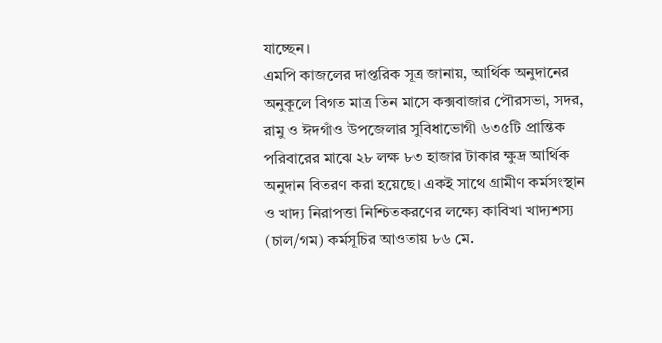যাচ্ছেন।
এমপি কাজলের দাপ্তরিক সূত্র জানায়, আর্থিক অনুদানের অনুকূলে বিগত মাত্র তিন মাসে কক্সবাজার পৌরসভা, সদর, রামু ও ঈদগাঁও উপজেলার সুবিধাভোগী ৬৩৫টি প্রান্তিক পরিবারের মাঝে ২৮ লক্ষ ৮৩ হাজার টাকার ক্ষুদ্র আর্থিক অনুদান বিতরণ করা হয়েছে। একই সাথে গ্রামীণ কর্মসংস্থান ও খাদ্য নিরাপত্তা নিশ্চিতকরণের লক্ষ্যে কাবিখা খাদ্যশস্য (চাল/গম) কর্মসূচির আওতায় ৮৬ মে.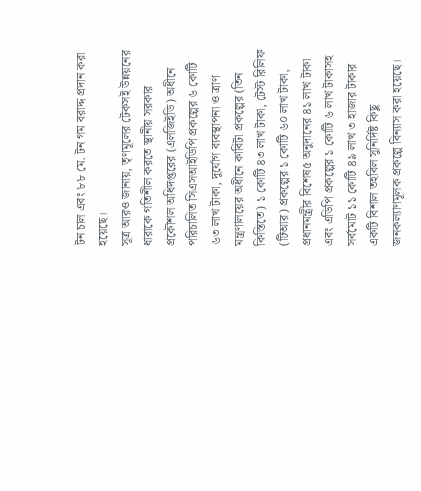টন চাল এবং ৮৮ মে. টন গম বরাদ্দ প্রদান করা হয়েছে।
সূত্র আরও জানায়, তৃণমূলের টেকসই উন্নয়নের ধারাকে গতিশীল করতে স্থানীয় সরকার প্রকৌশল অধিদপ্তরের (এলজিইডি) অধীনে পরিচালিত সিএসআইডিপি প্রকল্পের ৬ কোটি ৬৩ লাখ টাকা, দুর্যোগ ব্যবস্থাপনা ও ত্রাণ মন্ত্রণালয়ের অধীনে কাবিটা প্রকল্পের (তিন কিস্তিতে) ১ কোটি ৪৩ লাখ টাকা, টেস্ট রিলিফ (টিআর) প্রকল্পের ১ কোটি ৬০ লাখ টাকা, প্রধানমন্ত্রীর বিশেষ৫ অনুদানের ৪১ লাখ টাকা এবং এডিপি প্রকল্পের ১ কোটি ৬ লাখ টাকাসহ সর্বমোট ১১ কোটি ৪৯ লাখ ৩ হাজার টাকার একটি বিশাল তহবিল সুনির্দিষ্ট কিছু জনকল্যাণমূলক প্রকল্পে বিন্যাস করা হয়েছে।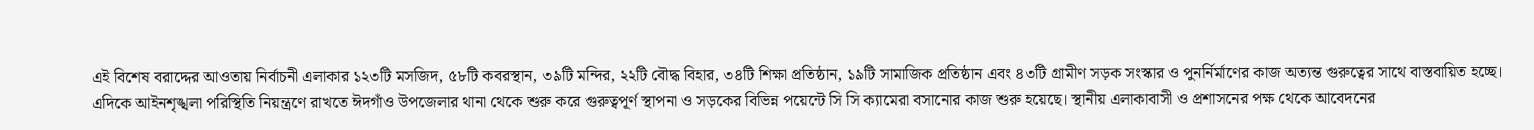এই বিশেষ বরাদ্দের আওতায় নির্বাচনী এলাকার ১২৩টি মসজিদ, ৫৮টি কবরস্থান, ৩৯টি মন্দির, ২২টি বৌদ্ধ বিহার, ৩৪টি শিক্ষা প্রতিষ্ঠান, ১৯টি সামাজিক প্রতিষ্ঠান এবং ৪৩টি গ্রামীণ সড়ক সংস্কার ও পুনর্নির্মাণের কাজ অত্যন্ত গুরুত্বের সাথে বাস্তবায়িত হচ্ছে।
এদিকে আইনশৃঙ্খলা পরিস্থিতি নিয়ন্ত্রণে রাখতে ঈদগাঁও উপজেলার থানা থেকে শুরু করে গুরুত্বপূর্ণ স্থাপনা ও সড়কের বিভিন্ন পয়েন্টে সি সি ক্যামেরা বসানোর কাজ শুরু হয়েছে। স্থানীয় এলাকাবাসী ও প্রশাসনের পক্ষ থেকে আবেদনের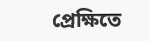প্রেক্ষিতে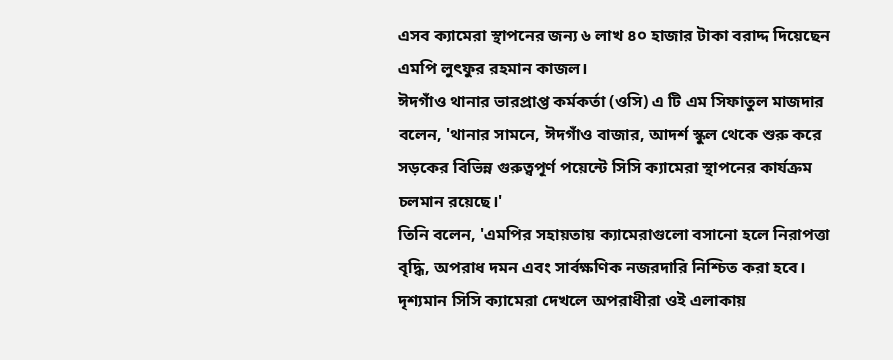এসব ক্যামেরা স্থাপনের জন্য ৬ লাখ ৪০ হাজার টাকা বরাদ্দ দিয়েছেন এমপি লুৎফুর রহমান কাজল।
ঈদগাঁও থানার ভারপ্রাপ্ত কর্মকর্তা (ওসি) এ টি এম সিফাতুল মাজদার বলেন, 'থানার সামনে, ঈদগাঁও বাজার, আদর্শ স্কুল থেকে শুরু করে সড়কের বিভিন্ন গুরুত্বপূর্ণ পয়েন্টে সিসি ক্যামেরা স্থাপনের কার্যক্রম চলমান রয়েছে।'
তিনি বলেন, 'এমপির সহায়তায় ক্যামেরাগুলো বসানো হলে নিরাপত্তা বৃদ্ধি, অপরাধ দমন এবং সার্বক্ষণিক নজরদারি নিশ্চিত করা হবে। দৃশ্যমান সিসি ক্যামেরা দেখলে অপরাধীরা ওই এলাকায়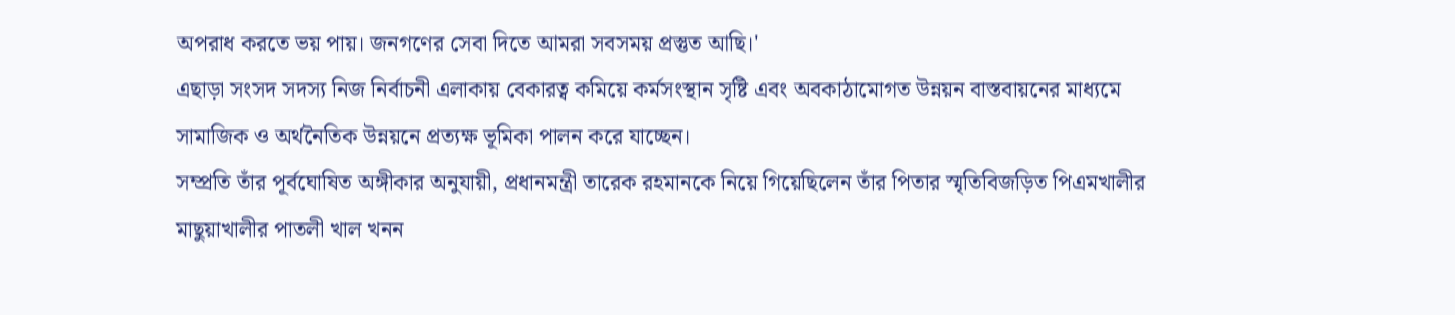অপরাধ করতে ভয় পায়। জনগণের সেবা দিতে আমরা সবসময় প্রস্তুত আছি।'
এছাড়া সংসদ সদস্য নিজ নির্বাচনী এলাকায় বেকারত্ব কমিয়ে কর্মসংস্থান সৃষ্টি এবং অবকাঠামোগত উন্নয়ন বাস্তবায়নের মাধ্যমে সামাজিক ও অর্থনৈতিক উন্নয়নে প্রত্যক্ষ ভূমিকা পালন করে যাচ্ছেন।
সম্প্রতি তাঁর পূর্বঘোষিত অঙ্গীকার অনুযায়ী, প্রধানমন্ত্রী তারেক রহমানকে নিয়ে গিয়েছিলেন তাঁর পিতার স্মৃতিবিজড়িত পিএমখালীর মাছুয়াখালীর পাতলী খাল খনন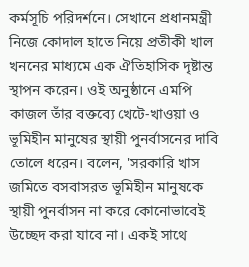কর্মসূচি পরিদর্শনে। সেখানে প্রধানমন্ত্রী নিজে কোদাল হাতে নিয়ে প্রতীকী খাল খননের মাধ্যমে এক ঐতিহাসিক দৃষ্টান্ত স্থাপন করেন। ওই অনুষ্ঠানে এমপি কাজল তাঁর বক্তব্যে খেটে-খাওয়া ও ভূমিহীন মানুষের স্থায়ী পুনর্বাসনের দাবি তোলে ধরেন। বলেন, 'সরকারি খাস জমিতে বসবাসরত ভূমিহীন মানুষকে স্থায়ী পুনর্বাসন না করে কোনোভাবেই উচ্ছেদ করা যাবে না। একই সাথে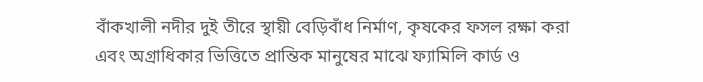বাঁকখালী নদীর দুই তীরে স্থায়ী বেড়িবাঁধ নির্মাণ, কৃষকের ফসল রক্ষা করা এবং অগ্রাধিকার ভিত্তিতে প্রান্তিক মানুষের মাঝে ফ্যামিলি কার্ড ও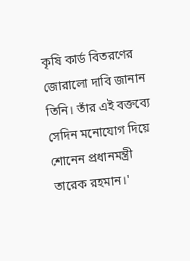কৃষি কার্ড বিতরণের জোরালো দাবি জানান তিনি। তাঁর এই বক্তব্যে সেদিন মনোযোগ দিয়ে শোনেন প্রধানমন্ত্রী তারেক রহমান।'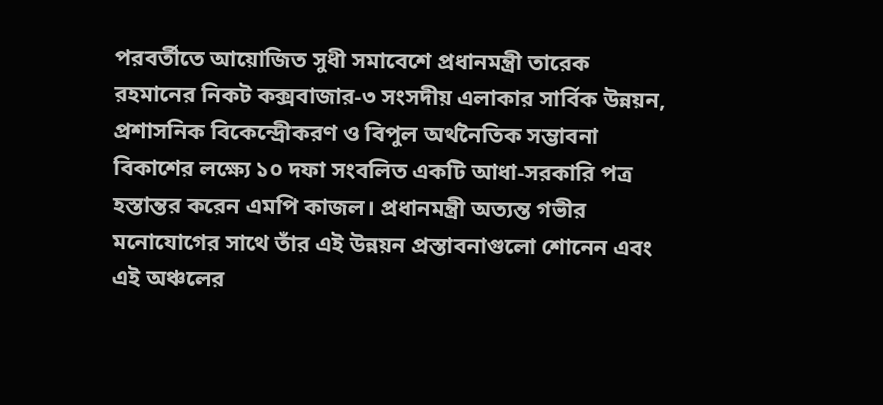পরবর্তীতে আয়োজিত সুধী সমাবেশে প্রধানমন্ত্রী তারেক রহমানের নিকট কক্সবাজার-৩ সংসদীয় এলাকার সার্বিক উন্নয়ন, প্রশাসনিক বিকেন্দ্রেীকরণ ও বিপুল অর্থনৈতিক সম্ভাবনা বিকাশের লক্ষ্যে ১০ দফা সংবলিত একটি আধা-সরকারি পত্র হস্তান্তর করেন এমপি কাজল। প্রধানমন্ত্রী অত্যন্ত গভীর মনোযোগের সাথে তাঁর এই উন্নয়ন প্রস্তাবনাগুলো শোনেন এবং এই অঞ্চলের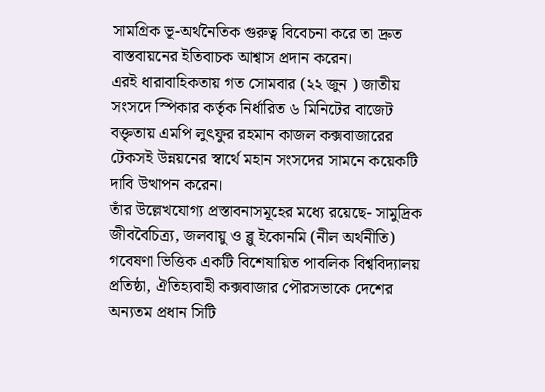সামগ্রিক ভূ-অর্থনৈতিক গুরুত্ব বিবেচনা করে তা দ্রুত বাস্তবায়নের ইতিবাচক আশ্বাস প্রদান করেন।
এরই ধারাবাহিকতায় গত সোমবার (২২ জুন ) জাতীয় সংসদে স্পিকার কর্তৃক নির্ধারিত ৬ মিনিটের বাজেট বক্তৃতায় এমপি লুৎফুর রহমান কাজল কক্সবাজারের টেকসই উন্নয়নের স্বার্থে মহান সংসদের সামনে কয়েকটি দাবি উত্থাপন করেন।
তাঁর উল্লেখযোগ্য প্রস্তাবনাসমূহের মধ্যে রয়েছে- সামুদ্রিক জীববৈচিত্র্য, জলবায়ু ও ব্লু ইকোনমি (নীল অর্থনীতি) গবেষণা ভিত্তিক একটি বিশেষায়িত পাবলিক বিশ্ববিদ্যালয় প্রতিষ্ঠা, ঐতিহ্যবাহী কক্সবাজার পৌরসভাকে দেশের অন্যতম প্রধান সিটি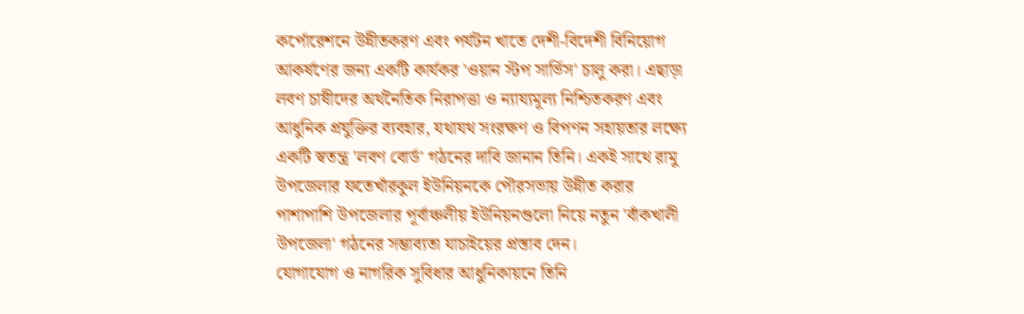কর্পোরেশনে উন্নীতকরণ এবং পর্যটন খাতে দেশী-বিদেশী বিনিয়োগ আকর্ষণের জন্য একটি কার্যকর 'ওয়ান স্টপ সার্ভিস' চালু করা। এছাড়া লবণ চাষীদের অর্থনৈতিক নিরাপত্তা ও ন্যায্যমূল্য নিশ্চিতকরণ এবং আধুনিক প্রযুক্তির ব্যবহার, যথাযথ সংরক্ষণ ও বিপণন সহায়তার লক্ষ্যে একটি স্বতন্ত্র 'লবণ বোর্ড' গঠনের দাবি জানান তিনি। একই সাথে রামু উপজেলার ফতেখাঁরকুল ইউনিয়নকে পৌরসভায় উন্নীত করার পাশাপাশি উপজেলার পূর্বাঞ্চলীয় ইউনিয়নগুলো নিয়ে নতুন 'বাঁকখালী উপজেলা' গঠনের সম্ভাব্যতা যাচাইয়ের প্রস্তাব দেন।
যোগাযোগ ও নাগরিক সুবিধার আধুনিকায়নে তিনি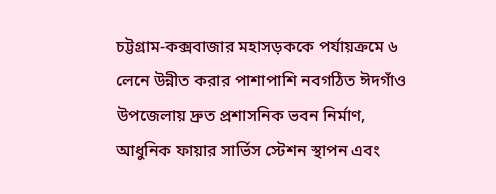চট্টগ্রাম-কক্সবাজার মহাসড়ককে পর্যায়ক্রমে ৬ লেনে উন্নীত করার পাশাপাশি নবগঠিত ঈদগাঁও উপজেলায় দ্রুত প্রশাসনিক ভবন নির্মাণ, আধুনিক ফায়ার সার্ভিস স্টেশন স্থাপন এবং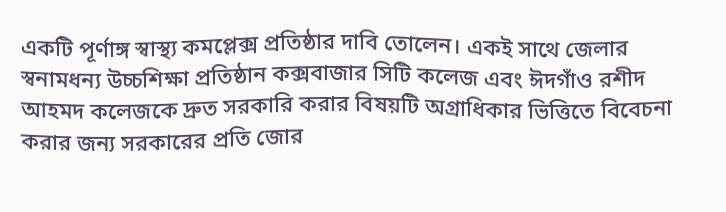একটি পূর্ণাঙ্গ স্বাস্থ্য কমপ্লেক্স প্রতিষ্ঠার দাবি তোলেন। একই সাথে জেলার স্বনামধন্য উচ্চশিক্ষা প্রতিষ্ঠান কক্সবাজার সিটি কলেজ এবং ঈদগাঁও রশীদ আহমদ কলেজকে দ্রুত সরকারি করার বিষয়টি অগ্রাধিকার ভিত্তিতে বিবেচনা করার জন্য সরকারের প্রতি জোর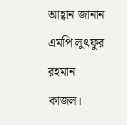আহ্বান জানান এমপি লুৎফুর রহমান কাজল।